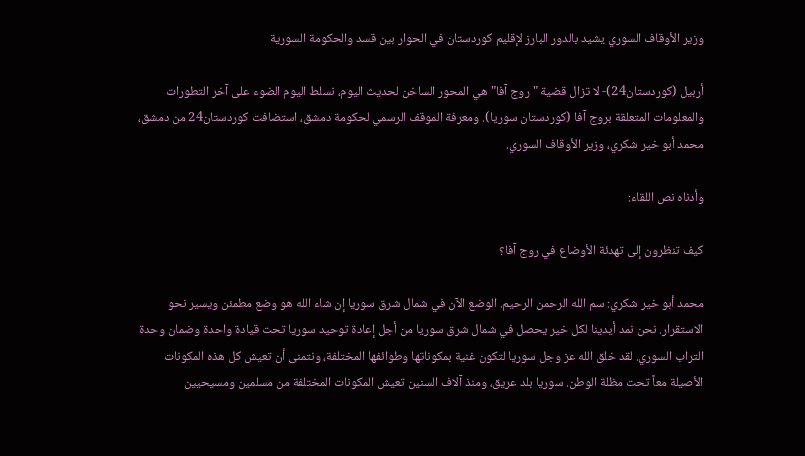وزير الأوقاف السوري يشيد بالدور البارز لإقليم كوردستان في الحوار بين قسد والحكومة السورية

أربيل (كوردستان24)- لا تزال قضية "روج آفا" هي المحور الساخن لحديث اليوم، نسلط اليوم الضوء على آخر التطورات والمعلومات المتعلقة بروج آفا (كوردستان سوريا). ومعرفة الموقف الرسمي لحكومة دمشق، استضافت كوردستان24 من دمشق، محمد أبو خير شكري، وزير الأوقاف السوري.

وأدناه نص اللقاء:

كيف تنظرون إلى تهدئة الأوضاع في روج آفا؟

محمد أبو خير شكري: سم الله الرحمن الرحيم. الوضع الآن في شمال شرق سوريا إن شاء الله هو وضع مطمئن ويسير نحو الاستقرار. نحن نمد أيدينا لكل خير يحصل في شمال شرق سوريا من أجل إعادة توحيد سوريا تحت قيادة واحدة وضمان وحدة التراب السوري. لقد خلق الله عز وجل سوريا لتكون غنية بمكوناتها وطوائفها المختلفة، ونتمنى أن تعيش كل هذه المكونات الأصيلة معاً تحت مظلة الوطن. سوريا بلد عريق، ومنذ آلاف السنين تعيش المكونات المختلفة من مسلمين ومسيحيين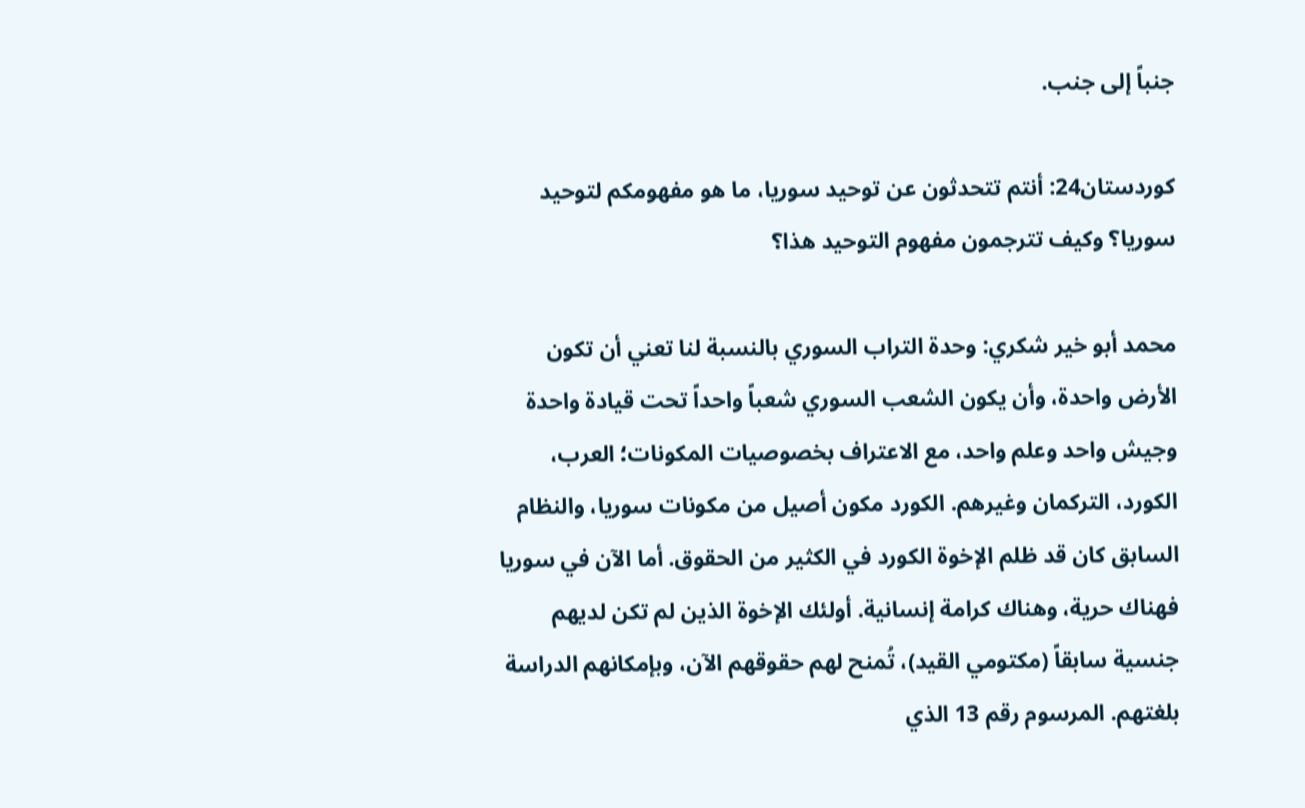جنباً إلى جنب.

كوردستان24: أنتم تتحدثون عن توحيد سوريا، ما هو مفهومكم لتوحيد سوريا؟ وكيف تترجمون مفهوم التوحيد هذا؟

محمد أبو خير شكري: وحدة التراب السوري بالنسبة لنا تعني أن تكون الأرض واحدة، وأن يكون الشعب السوري شعباً واحداً تحت قيادة واحدة وجيش واحد وعلم واحد، مع الاعتراف بخصوصيات المكونات؛ العرب، الكورد، التركمان وغيرهم. الكورد مكون أصيل من مكونات سوريا، والنظام السابق كان قد ظلم الإخوة الكورد في الكثير من الحقوق. أما الآن في سوريا فهناك حرية، وهناك كرامة إنسانية. أولئك الإخوة الذين لم تكن لديهم جنسية سابقاً (مكتومي القيد)، تُمنح لهم حقوقهم الآن، وبإمكانهم الدراسة بلغتهم. المرسوم رقم 13 الذي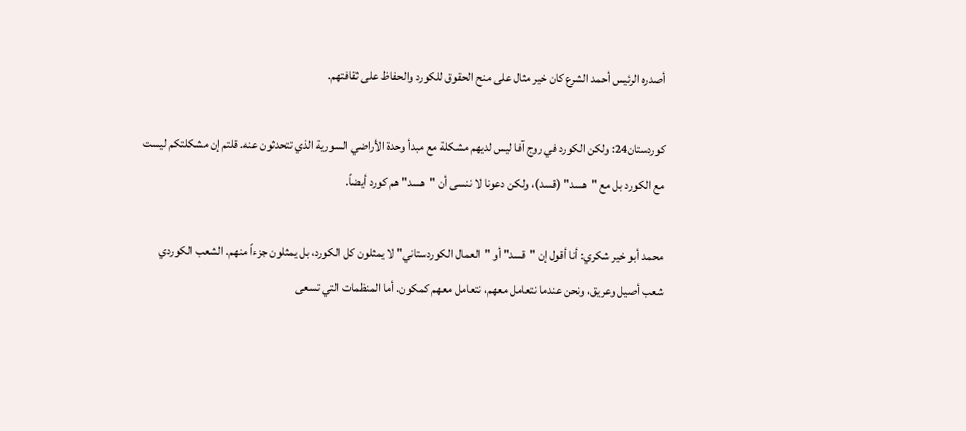أصدره الرئيس أحمد الشرع كان خير مثال على منح الحقوق للكورد والحفاظ على ثقافتهم.

كوردستان24: ولكن الكورد في روج آفا ليس لديهم مشكلة مع مبدأ وحدة الأراضي السورية الذي تتحدثون عنه. قلتم إن مشكلتكم ليست مع الكورد بل مع "هسد" (قسد)، ولكن دعونا لا ننسى أن "هسد" هم كورد أيضاً.

محمد أبو خير شكري: أنا أقول إن "قسد" أو "العمال الكوردستاني" لا يمثلون كل الكورد، بل يمثلون جزءاً منهم. الشعب الكوردي شعب أصيل وعريق، ونحن عندما نتعامل معهم، نتعامل معهم كمكون. أما المنظمات التي تسعى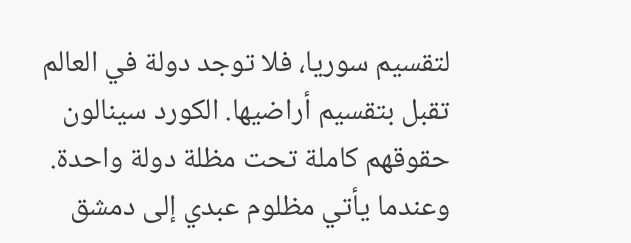لتقسيم سوريا، فلا توجد دولة في العالم تقبل بتقسيم أراضيها. الكورد سينالون حقوقهم كاملة تحت مظلة دولة واحدة. وعندما يأتي مظلوم عبدي إلى دمشق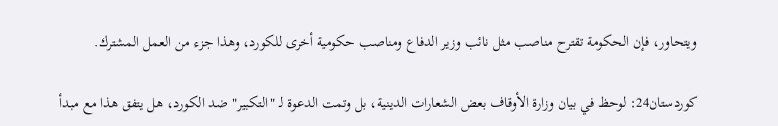ويتحاور، فإن الحكومة تقترح مناصب مثل نائب وزير الدفاع ومناصب حكومية أخرى للكورد، وهذا جزء من العمل المشترك.

كوردستان24: لوحظ في بيان وزارة الأوقاف بعض الشعارات الدينية، بل وتمت الدعوة لـ "التكبير" ضد الكورد، هل يتفق هذا مع مبدأ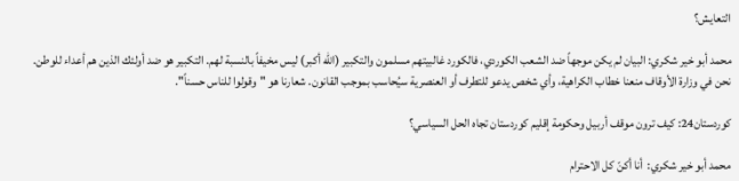التعايش؟

محمد أبو خير شكري: البيان لم يكن موجهاً ضد الشعب الكوردي، فالكورد غالبيتهم مسلمون والتكبير (الله أكبر) ليس مخيفاً بالنسبة لهم. التكبير هو ضد أولئك الذين هم أعداء للوطن. نحن في وزارة الأوقاف منعنا خطاب الكراهية، وأي شخص يدعو للتطرف أو العنصرية سيُحاسب بموجب القانون. شعارنا هو "وقولوا للناس حسناً".

كوردستان24: كيف ترون موقف أربيل وحكومة إقليم كوردستان تجاه الحل السياسي؟

محمد أبو خير شكري:  أنا أكنّ كل الاحترام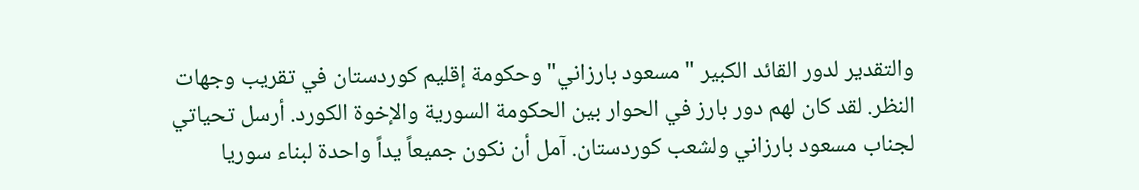والتقدير لدور القائد الكبير "مسعود بارزاني" وحكومة إقليم كوردستان في تقريب وجهات النظر. لقد كان لهم دور بارز في الحوار بين الحكومة السورية والإخوة الكورد. أرسل تحياتي لجناب مسعود بارزاني ولشعب كوردستان. آمل أن نكون جميعاً يداً واحدة لبناء سوريا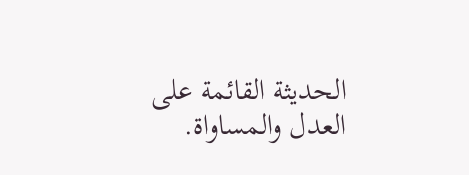الحديثة القائمة على العدل والمساواة.